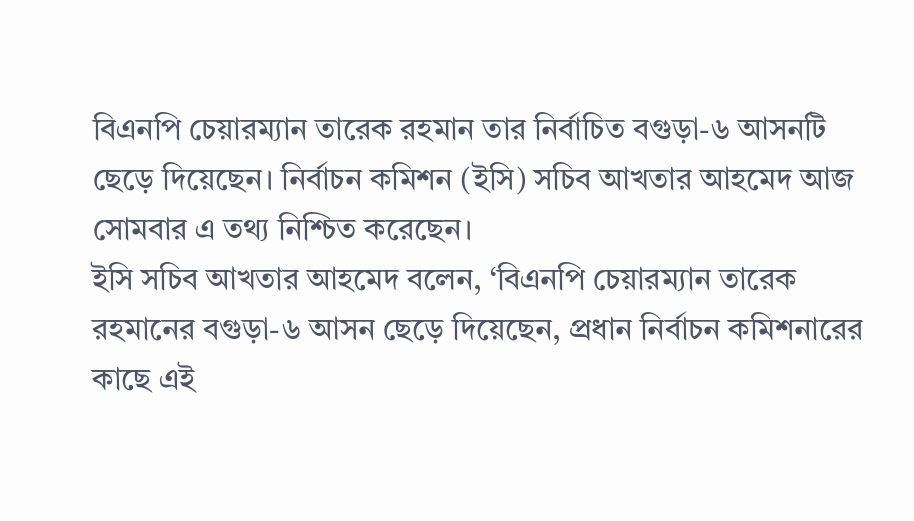বিএনপি চেয়ারম্যান তারেক রহমান তার নির্বাচিত বগুড়া-৬ আসনটি ছেড়ে দিয়েছেন। নির্বাচন কমিশন (ইসি) সচিব আখতার আহমেদ আজ সোমবার এ তথ্য নিশ্চিত করেছেন।
ইসি সচিব আখতার আহমেদ বলেন, ‘বিএনপি চেয়ারম্যান তারেক রহমানের বগুড়া-৬ আসন ছেড়ে দিয়েছেন, প্রধান নির্বাচন কমিশনারের কাছে এই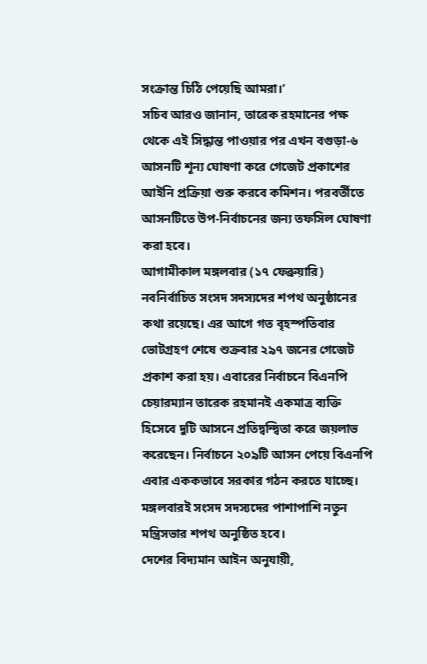সংক্রান্ত চিঠি পেয়েছি আমরা।’
সচিব আরও জানান, তারেক রহমানের পক্ষ থেকে এই সিদ্ধান্ত পাওয়ার পর এখন বগুড়া-৬ আসনটি শূন্য ঘোষণা করে গেজেট প্রকাশের আইনি প্রক্রিয়া শুরু করবে কমিশন। পরবর্তীতে আসনটিতে উপ-নির্বাচনের জন্য তফসিল ঘোষণা করা হবে।
আগামীকাল মঙ্গলবার (১৭ ফেব্রুয়ারি) নবনির্বাচিত সংসদ সদস্যদের শপথ অনুষ্ঠানের কথা রয়েছে। এর আগে গত বৃহস্পতিবার ভোটগ্রহণ শেষে শুক্রবার ২৯৭ জনের গেজেট প্রকাশ করা হয়। এবারের নির্বাচনে বিএনপি চেয়ারম্যান তারেক রহমানই একমাত্র ব্যক্তি হিসেবে দুটি আসনে প্রতিদ্বন্দ্বিতা করে জয়লাভ করেছেন। নির্বাচনে ২০৯টি আসন পেয়ে বিএনপি এবার এককভাবে সরকার গঠন করতে যাচ্ছে। মঙ্গলবারই সংসদ সদস্যদের পাশাপাশি নতুন মন্ত্রিসভার শপথ অনুষ্ঠিত হবে।
দেশের বিদ্যমান আইন অনুযায়ী,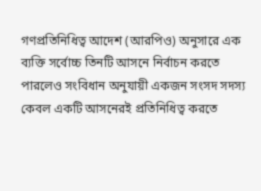গণপ্রতিনিধিত্ব আদেশ (আরপিও) অনুসারে এক ব্যক্তি সর্বোচ্চ তিনটি আসনে নির্বাচন করতে পারলেও সংবিধান অনুযায়ী একজন সংসদ সদস্য কেবল একটি আসনেরই প্রতিনিধিত্ব করতে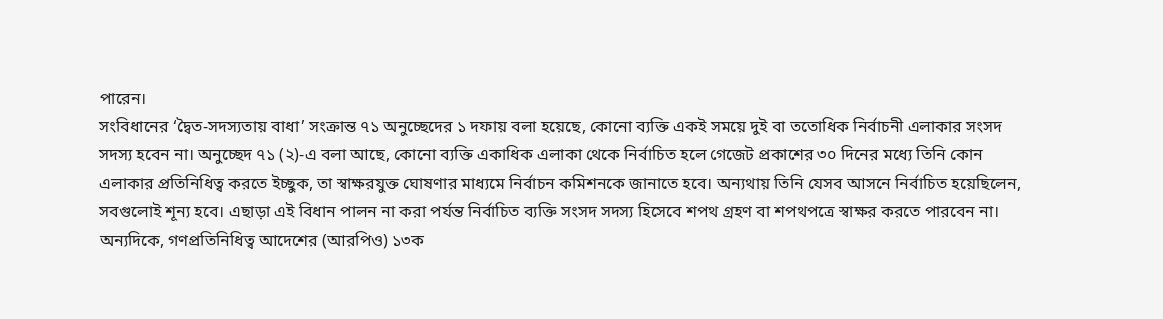পারেন।
সংবিধানের ‘দ্বৈত-সদস্যতায় বাধা’ সংক্রান্ত ৭১ অনুচ্ছেদের ১ দফায় বলা হয়েছে, কোনো ব্যক্তি একই সময়ে দুই বা ততোধিক নির্বাচনী এলাকার সংসদ সদস্য হবেন না। অনুচ্ছেদ ৭১ (২)-এ বলা আছে, কোনো ব্যক্তি একাধিক এলাকা থেকে নির্বাচিত হলে গেজেট প্রকাশের ৩০ দিনের মধ্যে তিনি কোন এলাকার প্রতিনিধিত্ব করতে ইচ্ছুক, তা স্বাক্ষরযুক্ত ঘোষণার মাধ্যমে নির্বাচন কমিশনকে জানাতে হবে। অন্যথায় তিনি যেসব আসনে নির্বাচিত হয়েছিলেন, সবগুলোই শূন্য হবে। এছাড়া এই বিধান পালন না করা পর্যন্ত নির্বাচিত ব্যক্তি সংসদ সদস্য হিসেবে শপথ গ্রহণ বা শপথপত্রে স্বাক্ষর করতে পারবেন না।
অন্যদিকে, গণপ্রতিনিধিত্ব আদেশের (আরপিও) ১৩ক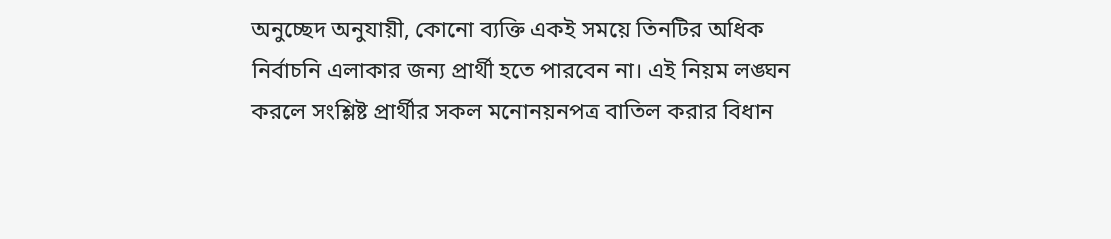অনুচ্ছেদ অনুযায়ী, কোনো ব্যক্তি একই সময়ে তিনটির অধিক নির্বাচনি এলাকার জন্য প্রার্থী হতে পারবেন না। এই নিয়ম লঙ্ঘন করলে সংশ্লিষ্ট প্রার্থীর সকল মনোনয়নপত্র বাতিল করার বিধান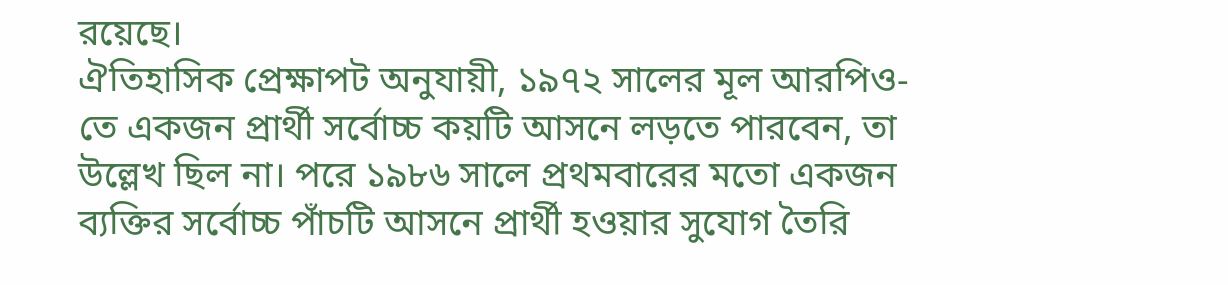রয়েছে।
ঐতিহাসিক প্রেক্ষাপট অনুযায়ী, ১৯৭২ সালের মূল আরপিও-তে একজন প্রার্থী সর্বোচ্চ কয়টি আসনে লড়তে পারবেন, তা উল্লেখ ছিল না। পরে ১৯৮৬ সালে প্রথমবারের মতো একজন ব্যক্তির সর্বোচ্চ পাঁচটি আসনে প্রার্থী হওয়ার সুযোগ তৈরি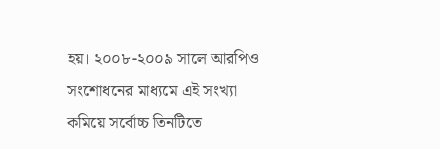হয়। ২০০৮-২০০৯ সালে আরপিও সংশোধনের মাধ্যমে এই সংখ্যা কমিয়ে সর্বোচ্চ তিনটিতে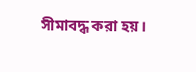সীমাবদ্ধ করা হয়।